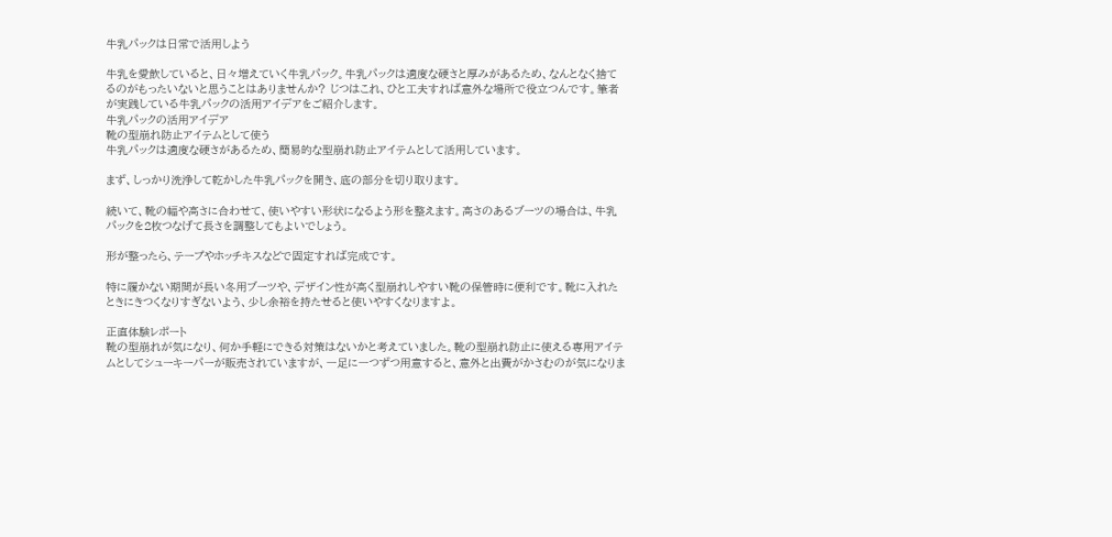牛乳パックは日常で活用しよう

牛乳を愛飲していると、日々増えていく牛乳パック。牛乳パックは適度な硬さと厚みがあるため、なんとなく捨てるのがもったいないと思うことはありませんか? じつはこれ、ひと工夫すれば意外な場所で役立つんです。筆者が実践している牛乳パックの活用アイデアをご紹介します。
牛乳パックの活用アイデア
靴の型崩れ防止アイテムとして使う
牛乳パックは適度な硬さがあるため、簡易的な型崩れ防止アイテムとして活用しています。

まず、しっかり洗浄して乾かした牛乳パックを開き、底の部分を切り取ります。

続いて、靴の幅や高さに合わせて、使いやすい形状になるよう形を整えます。高さのあるブーツの場合は、牛乳パックを2枚つなげて長さを調整してもよいでしょう。

形が整ったら、テープやホッチキスなどで固定すれば完成です。

特に履かない期間が長い冬用ブーツや、デザイン性が高く型崩れしやすい靴の保管時に便利です。靴に入れたときにきつくなりすぎないよう、少し余裕を持たせると使いやすくなりますよ。

正直体験レポート
靴の型崩れが気になり、何か手軽にできる対策はないかと考えていました。靴の型崩れ防止に使える専用アイテムとしてシューキーパーが販売されていますが、一足に一つずつ用意すると、意外と出費がかさむのが気になりま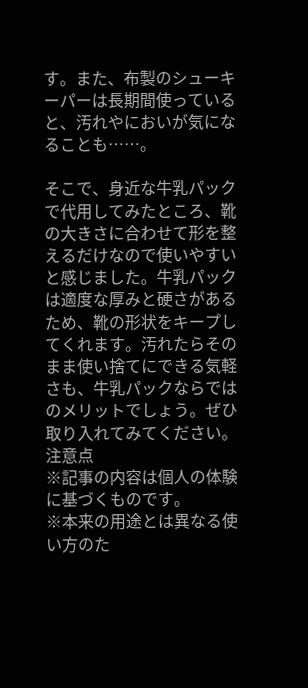す。また、布製のシューキーパーは長期間使っていると、汚れやにおいが気になることも……。

そこで、身近な牛乳パックで代用してみたところ、靴の大きさに合わせて形を整えるだけなので使いやすいと感じました。牛乳パックは適度な厚みと硬さがあるため、靴の形状をキープしてくれます。汚れたらそのまま使い捨てにできる気軽さも、牛乳パックならではのメリットでしょう。ぜひ取り入れてみてください。
注意点
※記事の内容は個人の体験に基づくものです。
※本来の用途とは異なる使い方のた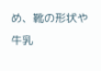め、靴の形状や牛乳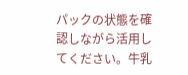パックの状態を確認しながら活用してください。牛乳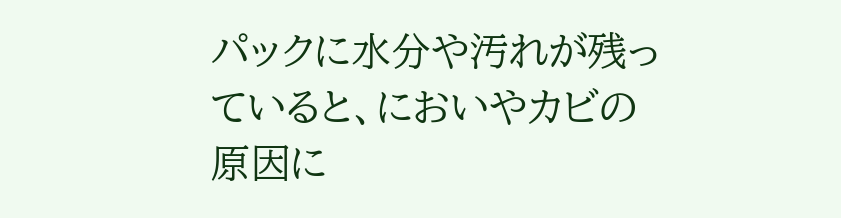パックに水分や汚れが残っていると、においやカビの原因に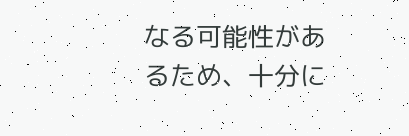なる可能性があるため、十分に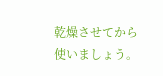乾燥させてから使いましょう。